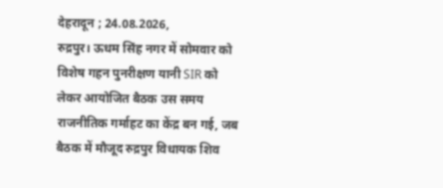देहरादून ; 24.08.2026,
रुद्रपुर। ऊधम सिंह नगर में सोमवार को विशेष गहन पुनरीक्षण यानी SIR को लेकर आयोजित बैठक उस समय राजनीतिक गर्माहट का केंद्र बन गई, जब बैठक में मौजूद रुद्रपुर विधायक शिव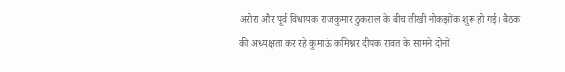अरोरा और पूर्व विधायक राजकुमार ठुकराल के बीच तीखी नोकझोंक शुरू हो गई। बैठक की अध्यक्षता कर रहे कुमाऊं कमिश्नर दीपक रावत के सामने दोनों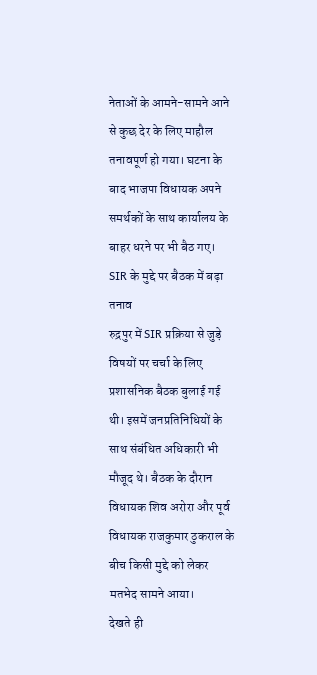नेताओं के आमने-सामने आने से कुछ देर के लिए माहौल तनावपूर्ण हो गया। घटना के बाद भाजपा विधायक अपने समर्थकों के साथ कार्यालय के बाहर धरने पर भी बैठ गए।
SIR के मुद्दे पर बैठक में बढ़ा तनाव
रुद्रपुर में SIR प्रक्रिया से जुड़े विषयों पर चर्चा के लिए प्रशासनिक बैठक बुलाई गई थी। इसमें जनप्रतिनिधियों के साथ संबंधित अधिकारी भी मौजूद थे। बैठक के दौरान विधायक शिव अरोरा और पूर्व विधायक राजकुमार ठुकराल के बीच किसी मुद्दे को लेकर मतभेद सामने आया।
देखते ही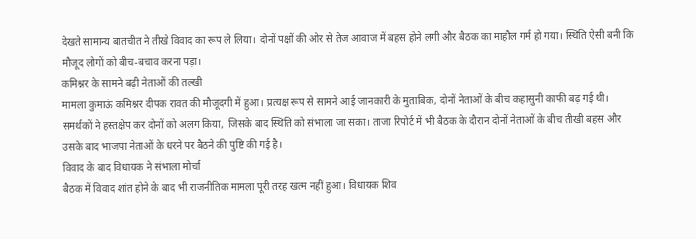देखते सामान्य बातचीत ने तीखे विवाद का रूप ले लिया। दोनों पक्षों की ओर से तेज आवाज में बहस होने लगी और बैठक का माहौल गर्म हो गया। स्थिति ऐसी बनी कि मौजूद लोगों को बीच-बचाव करना पड़ा।
कमिश्नर के सामने बढ़ी नेताओं की तल्खी
मामला कुमाऊं कमिश्नर दीपक रावत की मौजूदगी में हुआ। प्रत्यक्ष रूप से सामने आई जानकारी के मुताबिक, दोनों नेताओं के बीच कहासुनी काफी बढ़ गई थी। समर्थकों ने हस्तक्षेप कर दोनों को अलग किया, जिसके बाद स्थिति को संभाला जा सका। ताजा रिपोर्ट में भी बैठक के दौरान दोनों नेताओं के बीच तीखी बहस और उसके बाद भाजपा नेताओं के धरने पर बैठने की पुष्टि की गई है।
विवाद के बाद विधायक ने संभाला मोर्चा
बैठक में विवाद शांत होने के बाद भी राजनीतिक मामला पूरी तरह खत्म नहीं हुआ। विधायक शिव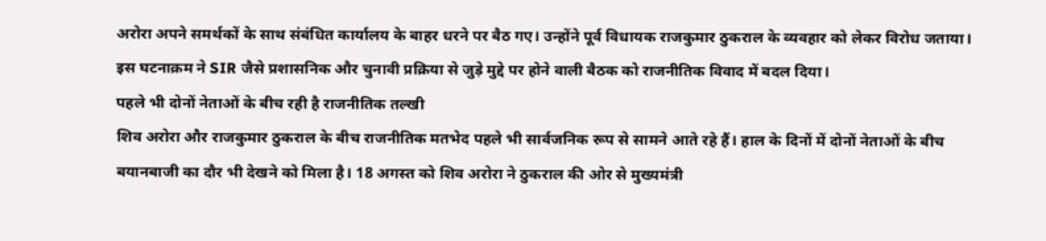अरोरा अपने समर्थकों के साथ संबंधित कार्यालय के बाहर धरने पर बैठ गए। उन्होंने पूर्व विधायक राजकुमार ठुकराल के व्यवहार को लेकर विरोध जताया।
इस घटनाक्रम ने SIR जैसे प्रशासनिक और चुनावी प्रक्रिया से जुड़े मुद्दे पर होने वाली बैठक को राजनीतिक विवाद में बदल दिया।
पहले भी दोनों नेताओं के बीच रही है राजनीतिक तल्खी
शिव अरोरा और राजकुमार ठुकराल के बीच राजनीतिक मतभेद पहले भी सार्वजनिक रूप से सामने आते रहे हैं। हाल के दिनों में दोनों नेताओं के बीच बयानबाजी का दौर भी देखने को मिला है। 18 अगस्त को शिव अरोरा ने ठुकराल की ओर से मुख्यमंत्री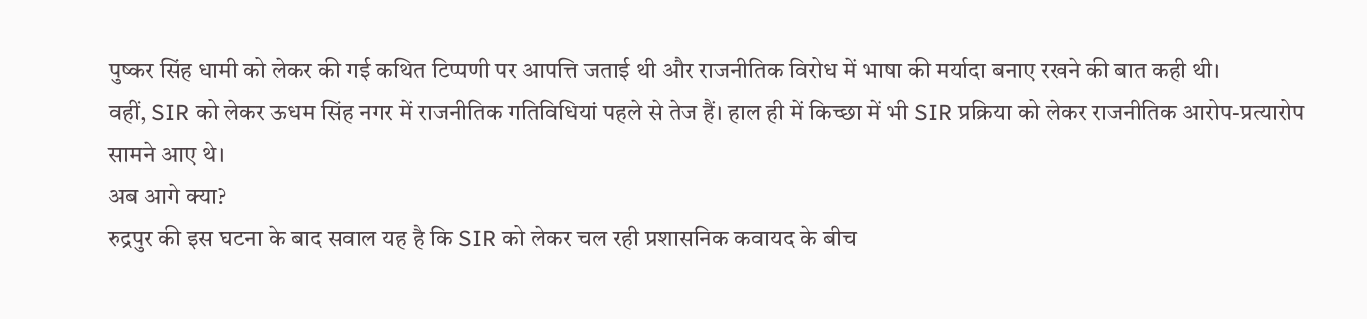पुष्कर सिंह धामी को लेकर की गई कथित टिप्पणी पर आपत्ति जताई थी और राजनीतिक विरोध में भाषा की मर्यादा बनाए रखने की बात कही थी।
वहीं, SIR को लेकर ऊधम सिंह नगर में राजनीतिक गतिविधियां पहले से तेज हैं। हाल ही में किच्छा में भी SIR प्रक्रिया को लेकर राजनीतिक आरोप-प्रत्यारोप सामने आए थे।
अब आगे क्या?
रुद्रपुर की इस घटना के बाद सवाल यह है कि SIR को लेकर चल रही प्रशासनिक कवायद के बीच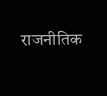राजनीतिक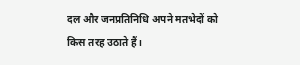दल और जनप्रतिनिधि अपने मतभेदों को किस तरह उठाते हैं।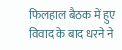फिलहाल बैठक में हुए विवाद के बाद धरने ने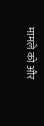मामले को और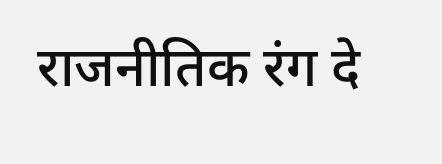राजनीतिक रंग दे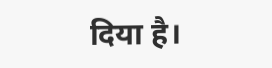दिया है।